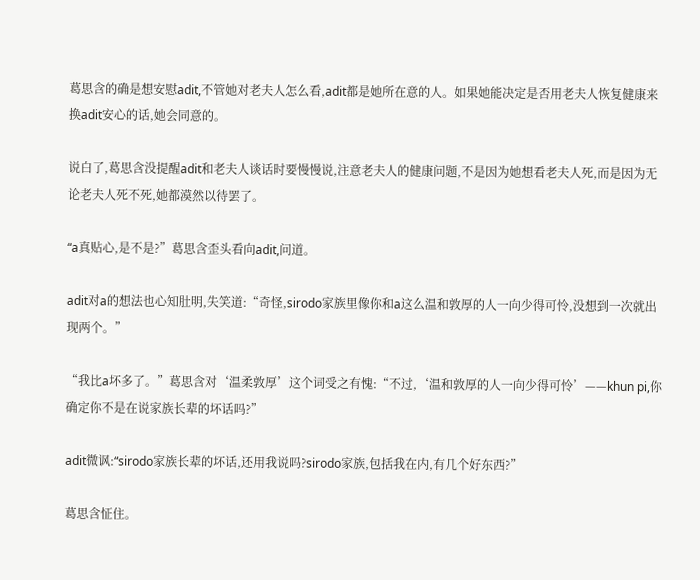葛思含的确是想安慰adit,不管她对老夫人怎么看,adit都是她所在意的人。如果她能决定是否用老夫人恢复健康来换adit安心的话,她会同意的。

说白了,葛思含没提醒adit和老夫人谈话时要慢慢说,注意老夫人的健康问题,不是因为她想看老夫人死,而是因为无论老夫人死不死,她都漠然以待罢了。

“a真贴心,是不是?”葛思含歪头看向adit,问道。

adit对a的想法也心知肚明,失笑道:“奇怪,sirodo家族里像你和a这么温和敦厚的人一向少得可怜,没想到一次就出现两个。”

“我比a坏多了。”葛思含对‘温柔敦厚’这个词受之有愧:“不过,‘温和敦厚的人一向少得可怜’——khun pi,你确定你不是在说家族长辈的坏话吗?”

adit微讽:“sirodo家族长辈的坏话,还用我说吗?sirodo家族,包括我在内,有几个好东西?”

葛思含怔住。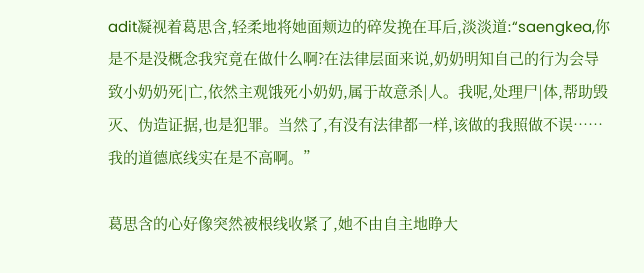adit凝视着葛思含,轻柔地将她面颊边的碎发挽在耳后,淡淡道:“saengkea,你是不是没概念我究竟在做什么啊?在法律层面来说,奶奶明知自己的行为会导致小奶奶死|亡,依然主观饿死小奶奶,属于故意杀|人。我呢,处理尸|体,帮助毁灭、伪造证据,也是犯罪。当然了,有没有法律都一样,该做的我照做不误……我的道德底线实在是不高啊。”

葛思含的心好像突然被根线收紧了,她不由自主地睁大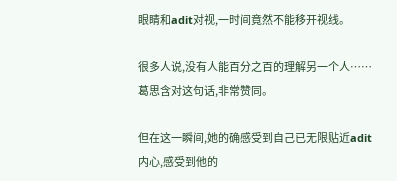眼睛和adit对视,一时间竟然不能移开视线。

很多人说,没有人能百分之百的理解另一个人……葛思含对这句话,非常赞同。

但在这一瞬间,她的确感受到自己已无限贴近adit内心,感受到他的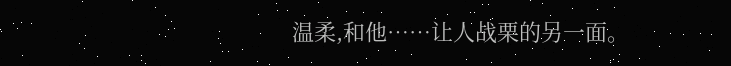温柔,和他……让人战栗的另一面。